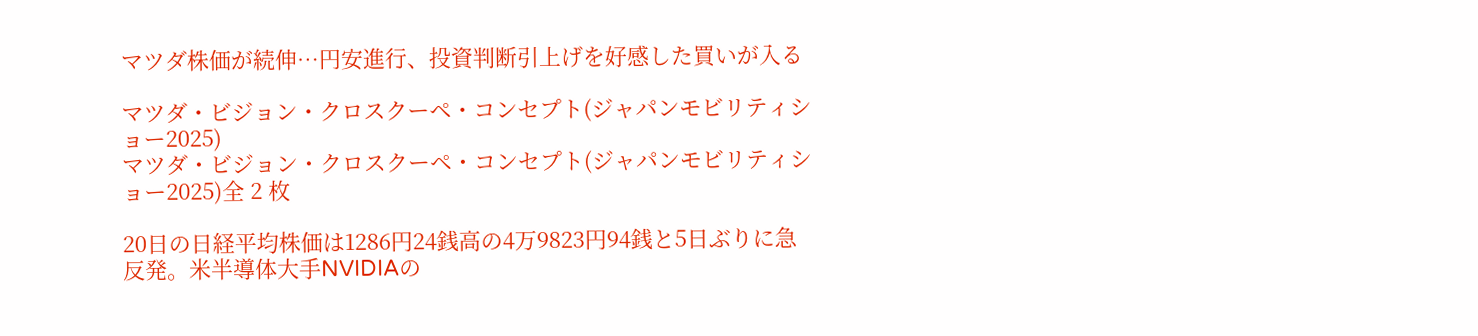マツダ株価が続伸…円安進行、投資判断引上げを好感した買いが入る

マツダ・ビジョン・クロスクーペ・コンセプト(ジャパンモビリティショー2025)
マツダ・ビジョン・クロスクーペ・コンセプト(ジャパンモビリティショー2025)全 2 枚

20日の日経平均株価は1286円24銭高の4万9823円94銭と5日ぶりに急反発。米半導体大手NVIDIAの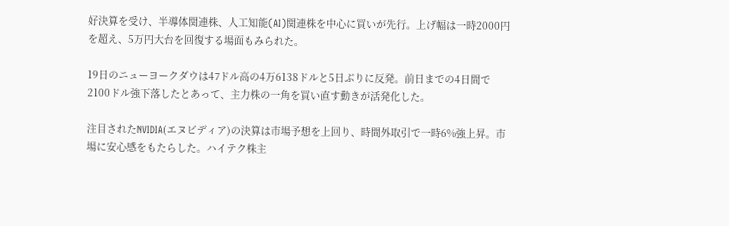好決算を受け、半導体関連株、人工知能(AI)関連株を中心に買いが先行。上げ幅は一時2000円を超え、5万円大台を回復する場面もみられた。

19日のニューヨークダウは47ドル高の4万6138ドルと5日ぶりに反発。前日までの4日間で2100ドル強下落したとあって、主力株の一角を買い直す動きが活発化した。

注目されたNVIDIA(エヌビディア)の決算は市場予想を上回り、時間外取引で一時6%強上昇。市場に安心感をもたらした。ハイテク株主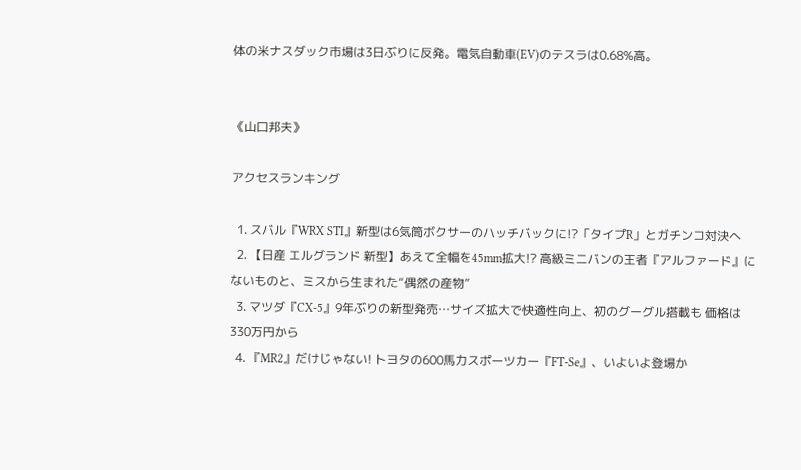体の米ナスダック市場は3日ぶりに反発。電気自動車(EV)のテスラは0.68%高。


《山口邦夫》

アクセスランキング

  1. スバル『WRX STI』新型は6気筒ボクサーのハッチバックに!?「タイプR」とガチンコ対決へ
  2. 【日産 エルグランド 新型】あえて全幅を45mm拡大!? 高級ミニバンの王者『アルファード』にないものと、ミスから生まれた“偶然の産物”
  3. マツダ『CX-5』9年ぶりの新型発売…サイズ拡大で快適性向上、初のグーグル搭載も 価格は330万円から
  4. 『MR2』だけじゃない! トヨタの600馬力スポーツカー『FT-Se』、いよいよ登場か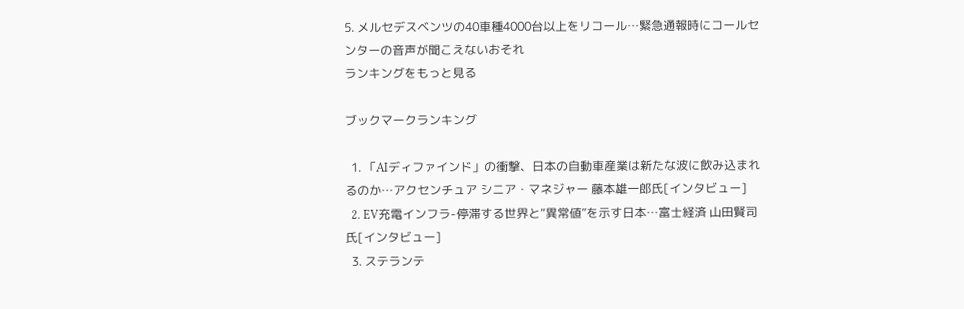5. メルセデスベンツの40車種4000台以上をリコール…緊急通報時にコールセンターの音声が聞こえないおそれ
ランキングをもっと見る

ブックマークランキング

  1. 「AIディファインド」の衝撃、日本の自動車産業は新たな波に飲み込まれるのか…アクセンチュア シニア・マネジャー 藤本雄一郎氏[インタビュー]
  2. EV充電インフラ-停滞する世界と“異常値”を示す日本…富士経済 山田賢司氏[インタビュー]
  3. ステランテ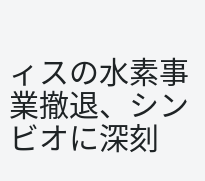ィスの水素事業撤退、シンビオに深刻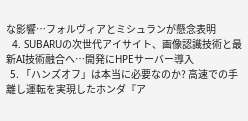な影響…フォルヴィアとミシュランが懸念表明
  4. SUBARUの次世代アイサイト、画像認識技術と最新AI技術融合へ…開発にHPEサーバー導入
  5. 「ハンズオフ」は本当に必要なのか? 高速での手離し運転を実現したホンダ『ア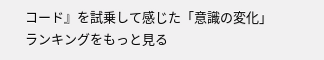コード』を試乗して感じた「意識の変化」
ランキングをもっと見る